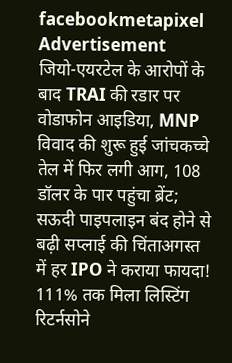facebookmetapixel
Advertisement
जियो-एयरटेल के आरोपों के बाद TRAI की रडार पर वोडाफोन आइडिया, MNP विवाद की शुरू हुई जांचकच्चे तेल में फिर लगी आग, 108 डॉलर के पार पहुंचा ब्रेंट; सऊदी पाइपलाइन बंद होने से बढ़ी सप्लाई की चिंताअगस्त में हर IPO ने कराया फायदा! 111% तक मिला लिस्टिंग रिटर्नसोने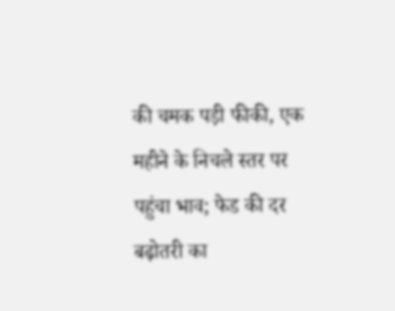की चमक पड़ी फीकी, एक महीने के निचले स्तर पर पहुंचा भाव; फेड की दर बढ़ोतरी का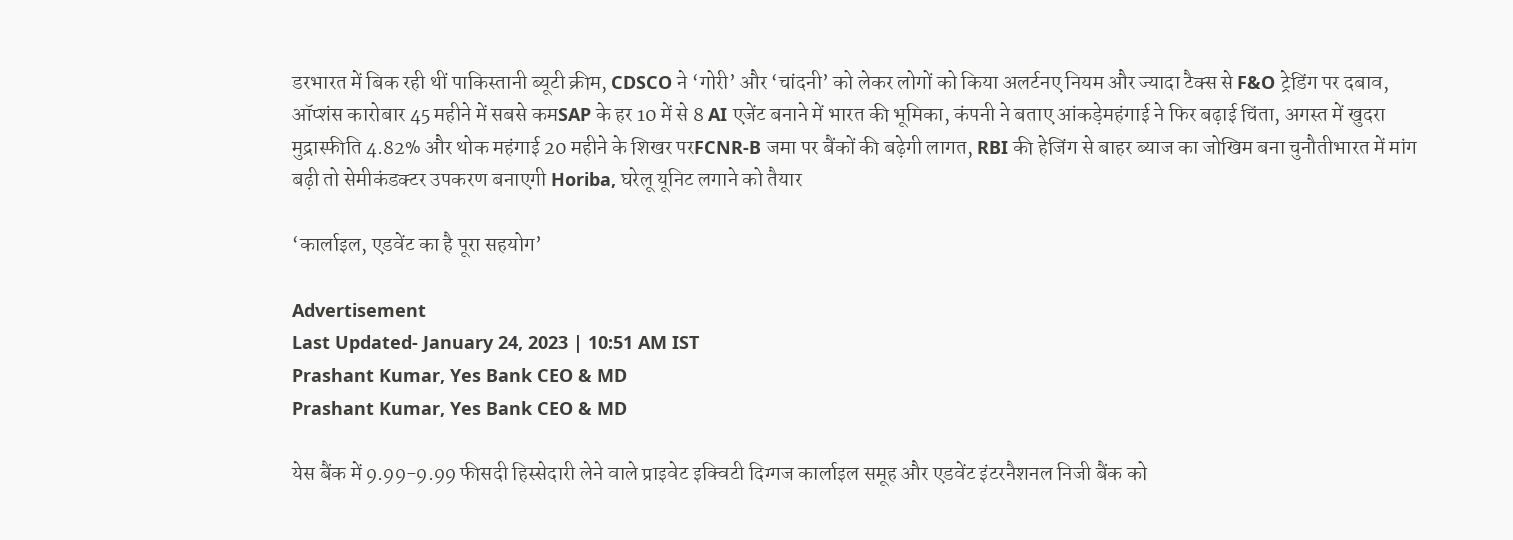डरभारत में बिक रही थीं पाकिस्तानी ब्यूटी क्रीम, CDSCO ने ‘गोरी’ और ‘चांदनी’ को लेकर लोगों को किया अलर्टनए नियम और ज्यादा टैक्स से F&O ट्रेडिंग पर दबाव, ऑप्शंस कारोबार 45 महीने में सबसे कमSAP के हर 10 में से 8 AI एजेंट बनाने में भारत की भूमिका, कंपनी ने बताए आंकड़ेमहंगाई ने फिर बढ़ाई चिंता, अगस्त में खुदरा मुद्रास्फीति 4.82% और थोक महंगाई 20 महीने के शिखर परFCNR-B जमा पर बैंकों की बढ़ेगी लागत, RBI की हेजिंग से बाहर ब्याज का जोखिम बना चुनौतीभारत में मांग बढ़ी तो सेमीकंडक्टर उपकरण बनाएगी Horiba, घरेलू यूनिट लगाने को तैयार

‘कार्लाइल, एडवेंट का है पूरा सहयोग’

Advertisement
Last Updated- January 24, 2023 | 10:51 AM IST
Prashant Kumar, Yes Bank CEO & MD
Prashant Kumar, Yes Bank CEO & MD

येस बैंक में 9.99-9.99 फीसदी हिस्सेदारी लेने वाले प्राइवेट इक्विटी दिग्गज कार्लाइल समूह और एडवेंट इंटरनैशनल निजी बैंक को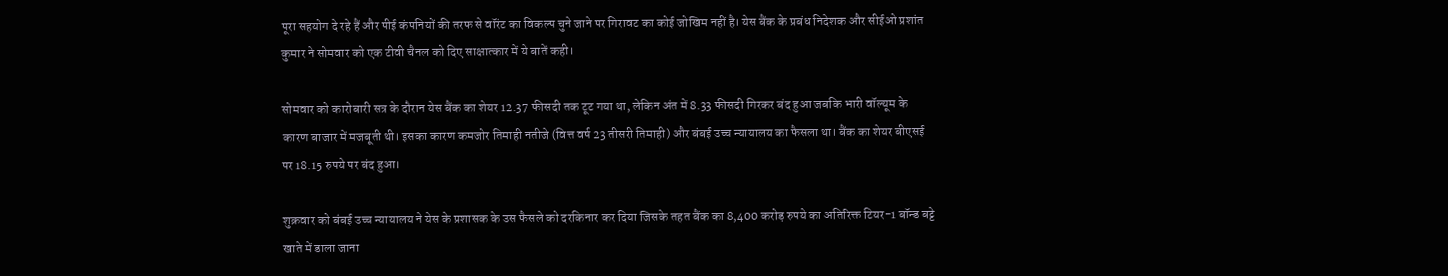पूरा सहयोग दे रहे हैं और पीई कंपनियों की तरफ से वॉरंट का विकल्प चुने जाने पर गिरावट का कोई जोखिम नहीं है। येस बैंक के प्रबंध निदेशक और सीईओ प्रशांत कुमार ने सोमवार को एक टीवी चैनल को दिए साक्षात्कार में ये बातें कही।

सोमवार को कारोबारी सत्र के दौरान येस बैंक का शेयर 12.37 फीसदी तक टूट गया था, लेकिन अंत में 8.33 फीसदी गिरकर बंद हुआ जबकि भारी वॉल्यूम के कारण बाजार में मजबूती थी। इसका कारण कमजोर तिमाही नतीजे (वित्त वर्ष 23 तीसरी तिमाही) और बंबई उच्च न्यायालय का फैसला था। बैंक का शेयर बीएसई पर 18.15 रुपये पर बंद हुआ।

शुक्रवार को बंबई उच्च न्यायालय ने येस के प्रशासक के उस फैसले को दरकिनार कर दिया जिसके तहत बैंक का 8,400 करोड़ रुपये का अतिरिक्त टियर-1 बॉन्ड बट्टे खाते में डाला जाना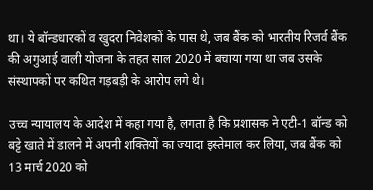था। ये बॉन्डधारकों व खुदरा निवेशकों के पास थे, जब बैंक को भारतीय रिजर्व बैंक की अगुआई वाली योजना के तहत साल 2020 में बचाया गया था जब उसके संस्थापकों पर कथित गड़बड़ी के आरोप लगे थे।

उच्च न्यायालय के आदेश में कहा गया है, लगता है कि प्रशासक ने एटी-1 बॉन्ड को बट्टे खाते में डालने में अपनी शक्तियों का ज्यादा इस्तेमाल कर लिया, जब बैंक को 13 मार्च 2020 को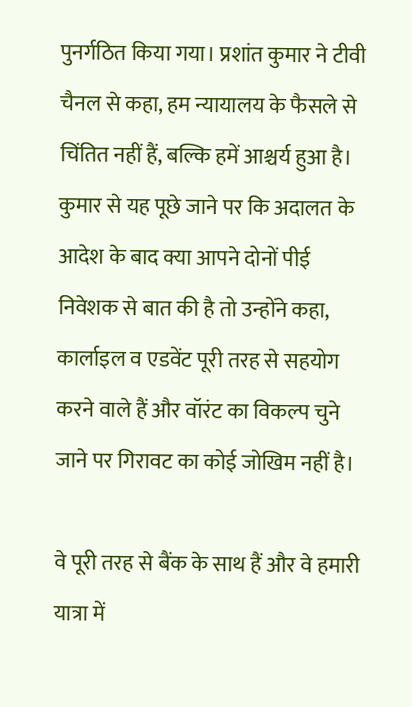पुनर्गठित किया गया। प्रशांत कुमार ने टीवी चैनल से कहा, हम न्यायालय के फैसले से चिंतित नहीं हैं, बल्कि हमें आश्चर्य हुआ है। कुमार से यह पूछे जाने पर कि अदालत के आदेश के बाद क्या आपने दोनों पीई निवेशक से बात की है तो उन्होंने कहा, कार्लाइल व एडवेंट पूरी तरह से सहयोग करने वाले हैं और वॉरंट का विकल्प चुने जाने पर गिरावट का कोई जोखिम नहीं है।

वे पूरी तरह से बैंक के साथ हैं और वे हमारी यात्रा में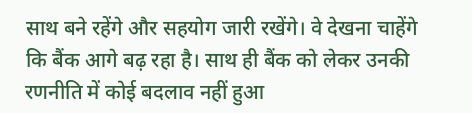साथ बने रहेंगे और सहयोग जारी रखेंगे। वे देखना चाहेंगे कि बैंक आगे बढ़ रहा है। साथ ही बैंक को लेकर उनकी रणनीति में कोई बदलाव नहीं हुआ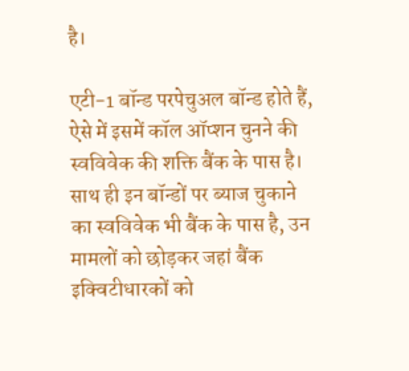है।

एटी-1 बॉन्ड परपेचुअल बॉन्ड होते हैं, ऐसे में इसमें कॉल ऑप्शन चुनने की स्वविवेक की शक्ति बैंक के पास है। साथ ही इन बॉन्डों पर ब्याज चुकाने का स्वविवेक भी बैंक के पास है, उन मामलों को छोड़कर जहां बैंक इक्विटीधारकों को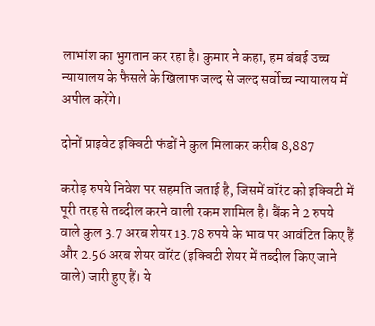लाभांश का भुगतान कर रहा है। कुमार ने कहा, हम बंबई उच्च न्यायालय के फैसले के खिलाफ जल्द से जल्द सर्वोच्च न्यायालय में अपील करेंगे।

दोनों प्राइवेट इक्विटी फंडों ने कुल मिलाकर करीब 8,887

करोड़ रुपये निवेश पर सहमति जताई है, जिसमें वॉरंट को इक्विटी में पूरी तरह से तब्दील करने वाली रकम शामिल है। बैंक ने 2 रुपये वाले कुल 3.7 अरब शेयर 13.78 रुपये के भाव पर आवंटित किए हैं और 2.56 अरब शेयर वॉरंट (इक्विटी शेयर में तब्दील किए जाने वाले) जारी हुए हैं। ये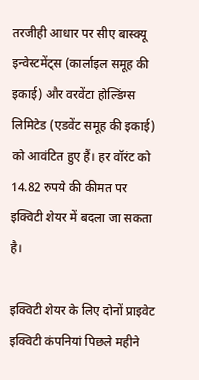तरजीही आधार पर सीए बास्क्यू इन्वेस्टमेंट्स (कार्लाइल समूह की इकाई) और वरवेंटा होल्डिंग्स लिमिटेड (एडवेंट समूह की इकाई) को आवंटित हुए हैं। हर वॉरंट को 14.82 रुपये की कीमत पर इक्विटी शेयर में बदला जा सकता है।

इक्विटी शेयर के लिए दोनों प्राइवेट इक्विटी कंपनियां पिछले महीने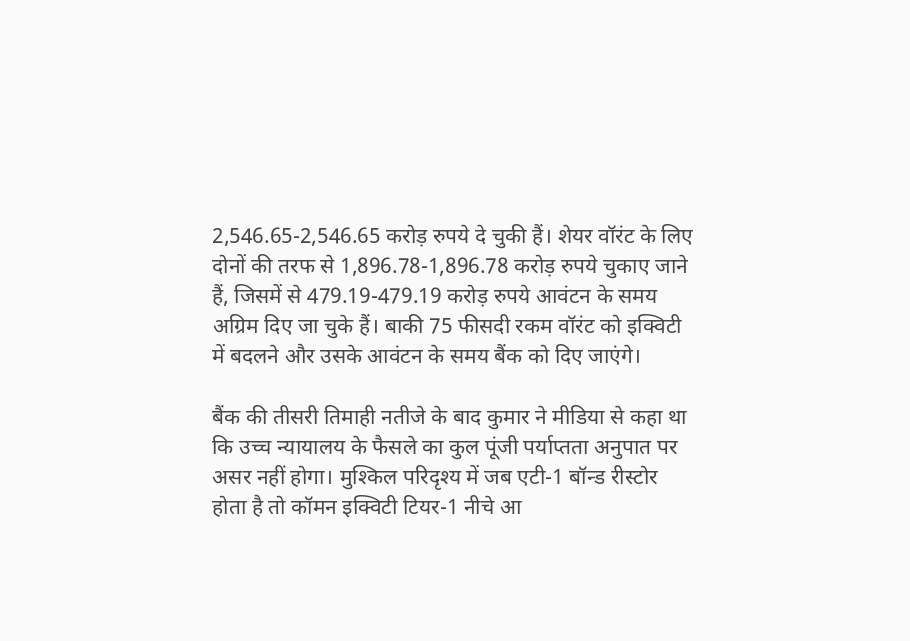2,546.65-2,546.65 करोड़ रुपये दे चुकी हैं। शेयर वॉरंट के लिए दोनों की तरफ से 1,896.78-1,896.78 करोड़ रुपये चुकाए जाने हैं, जिसमें से 479.19-479.19 करोड़ रुपये आवंटन के समय अग्रिम दिए जा चुके हैं। बाकी 75 फीसदी रकम वॉरंट को इक्विटी में बदलने और उसके आवंटन के समय बैंक को दिए जाएंगे।

बैंक की तीसरी तिमाही नतीजे के बाद कुमार ने मीडिया से कहा था कि उच्च न्यायालय के फैसले का कुल पूंजी पर्याप्तता अनुपात पर असर नहीं होगा। मुश्किल परिदृश्य में जब एटी-1 बॉन्ड रीस्टोर होता है तो कॉमन इक्विटी टियर-1 नीचे आ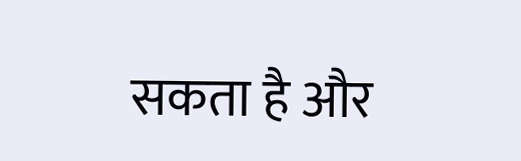सकता है और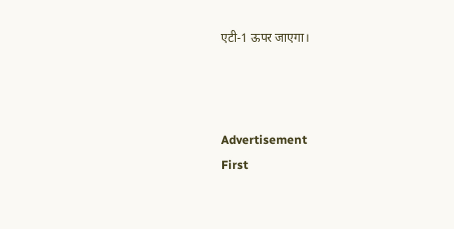एटी-1 ऊपर जाएगा।



Advertisement
First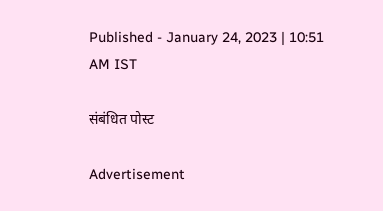Published - January 24, 2023 | 10:51 AM IST

संबंधित पोस्ट

Advertisement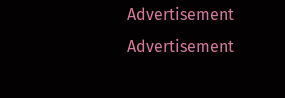Advertisement
Advertisement